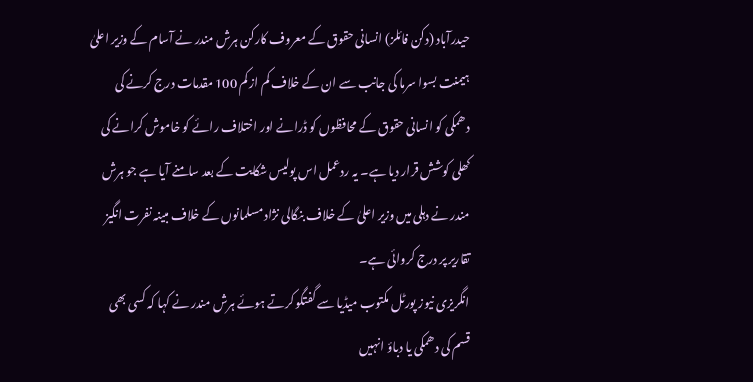حیدرآباد (دکن فائلز) انسانی حقوق کے معروف کارکن ہرش مندر نے آسام کے وزیر اعلیٰ ہیمنت بسوا سرما کی جانب سے ان کے خلاف کم از کم 100 مقدمات درج کرنے کی دھمکی کو انسانی حقوق کے محافظوں کو ڈرانے اور اختلاف رائے کو خاموش کرانے کی کھلی کوشش قرار دیا ہے۔ یہ ردعمل اس پولیس شکایت کے بعد سامنے آیا ہے جو ہرش مندر نے دہلی میں وزیر اعلیٰ کے خلاف بنگالی نژاد مسلمانوں کے خلاف مبینہ نفرت انگیز تقاریر پر درج کروائی ہے۔
انگریزی نیوز پورٹل مکتوب میڈیا سے گفتگو کرتے ہوئے ہرش مندر نے کہا کہ کسی بھی قسم کی دھمکی یا دباؤ انہیں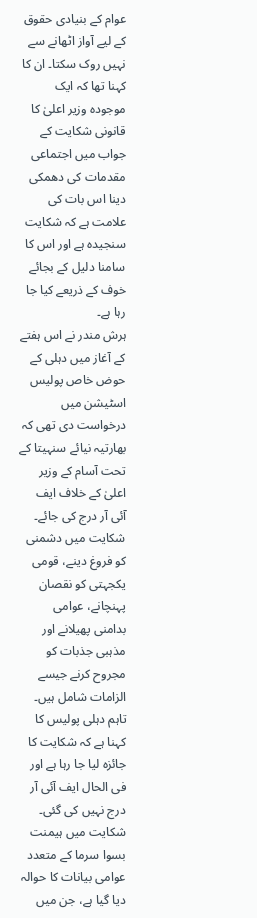عوام کے بنیادی حقوق کے لیے آواز اٹھانے سے نہیں روک سکتا۔ ان کا کہنا تھا کہ ایک موجودہ وزیر اعلیٰ کا قانونی شکایت کے جواب میں اجتماعی مقدمات کی دھمکی دینا اس بات کی علامت ہے کہ شکایت سنجیدہ ہے اور اس کا سامنا دلیل کے بجائے خوف کے ذریعے کیا جا رہا ہے۔
ہرش مندر نے اس ہفتے کے آغاز میں دہلی کے حوض خاص پولیس اسٹیشن میں درخواست دی تھی کہ بھارتیہ نیائے سنہیتا کے تحت آسام کے وزیر اعلیٰ کے خلاف ایف آئی آر درج کی جائے۔ شکایت میں دشمنی کو فروغ دینے، قومی یکجہتی کو نقصان پہنچانے، عوامی بدامنی پھیلانے اور مذہبی جذبات کو مجروح کرنے جیسے الزامات شامل ہیں۔ تاہم دہلی پولیس کا کہنا ہے کہ شکایت کا جائزہ لیا جا رہا ہے اور فی الحال ایف آئی آر درج نہیں کی گئی۔
شکایت میں ہیمنت بسوا سرما کے متعدد عوامی بیانات کا حوالہ دیا گیا ہے، جن میں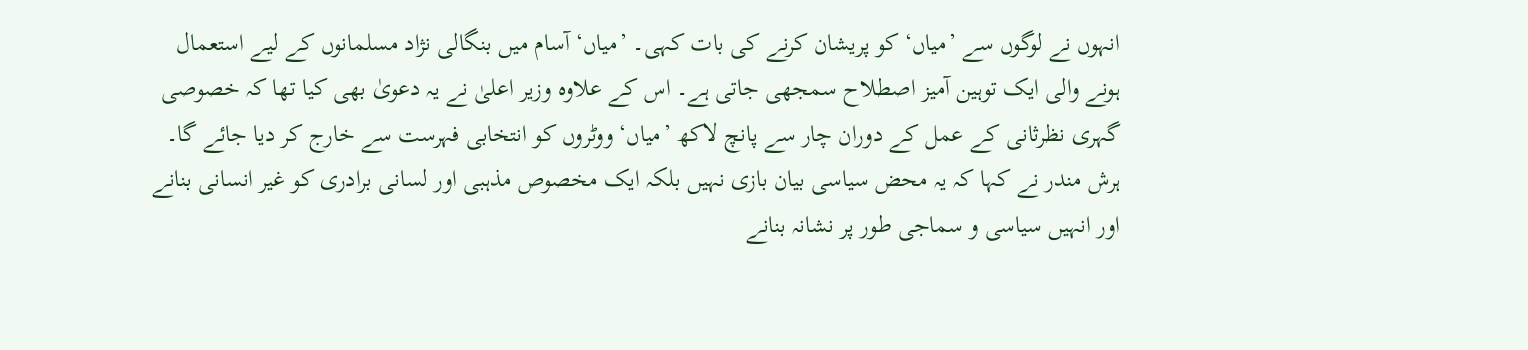انہوں نے لوگوں سے ’میاں‘ کو پریشان کرنے کی بات کہی۔ ’میاں‘ آسام میں بنگالی نژاد مسلمانوں کے لیے استعمال ہونے والی ایک توہین آمیز اصطلاح سمجھی جاتی ہے۔ اس کے علاوہ وزیر اعلیٰ نے یہ دعویٰ بھی کیا تھا کہ خصوصی گہری نظرثانی کے عمل کے دوران چار سے پانچ لاکھ ’میاں‘ ووٹروں کو انتخابی فہرست سے خارج کر دیا جائے گا۔
ہرش مندر نے کہا کہ یہ محض سیاسی بیان بازی نہیں بلکہ ایک مخصوص مذہبی اور لسانی برادری کو غیر انسانی بنانے اور انہیں سیاسی و سماجی طور پر نشانہ بنانے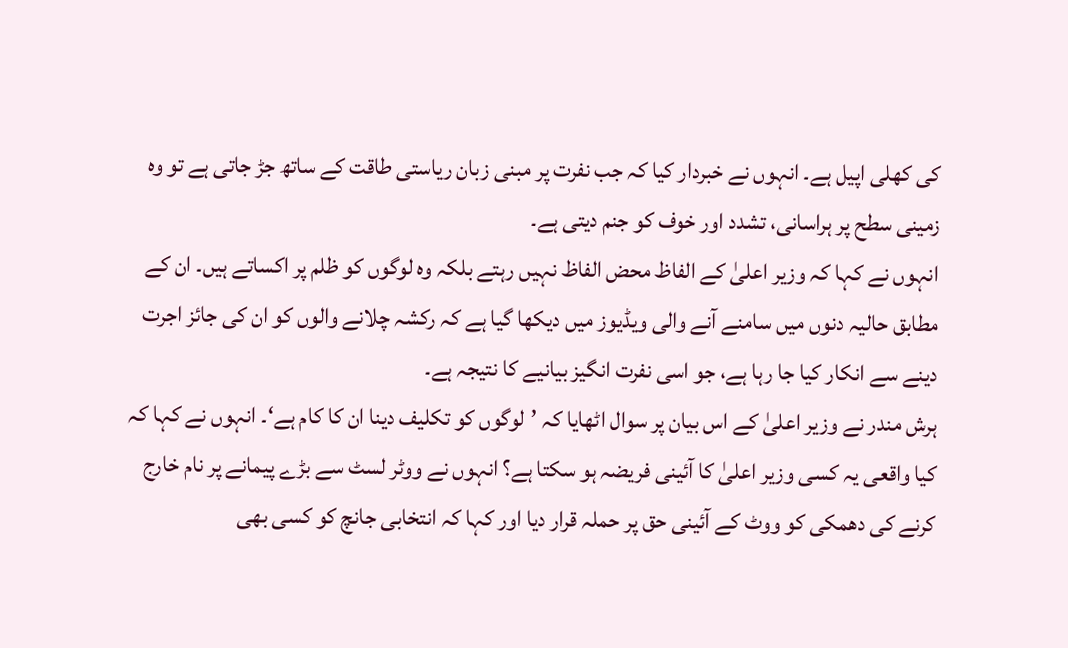کی کھلی اپیل ہے۔ انہوں نے خبردار کیا کہ جب نفرت پر مبنی زبان ریاستی طاقت کے ساتھ جڑ جاتی ہے تو وہ زمینی سطح پر ہراسانی، تشدد اور خوف کو جنم دیتی ہے۔
انہوں نے کہا کہ وزیر اعلیٰ کے الفاظ محض الفاظ نہیں رہتے بلکہ وہ لوگوں کو ظلم پر اکساتے ہیں۔ ان کے مطابق حالیہ دنوں میں سامنے آنے والی ویڈیوز میں دیکھا گیا ہے کہ رکشہ چلانے والوں کو ان کی جائز اجرت دینے سے انکار کیا جا رہا ہے، جو اسی نفرت انگیز بیانیے کا نتیجہ ہے۔
ہرش مندر نے وزیر اعلیٰ کے اس بیان پر سوال اٹھایا کہ ’لوگوں کو تکلیف دینا ان کا کام ہے‘۔ انہوں نے کہا کہ کیا واقعی یہ کسی وزیر اعلیٰ کا آئینی فریضہ ہو سکتا ہے؟ انہوں نے ووٹر لسٹ سے بڑے پیمانے پر نام خارج کرنے کی دھمکی کو ووٹ کے آئینی حق پر حملہ قرار دیا اور کہا کہ انتخابی جانچ کو کسی بھی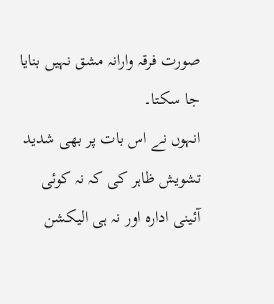صورت فرقہ وارانہ مشق نہیں بنایا جا سکتا۔
انہوں نے اس بات پر بھی شدید تشویش ظاہر کی کہ نہ کوئی آئینی ادارہ اور نہ ہی الیکشن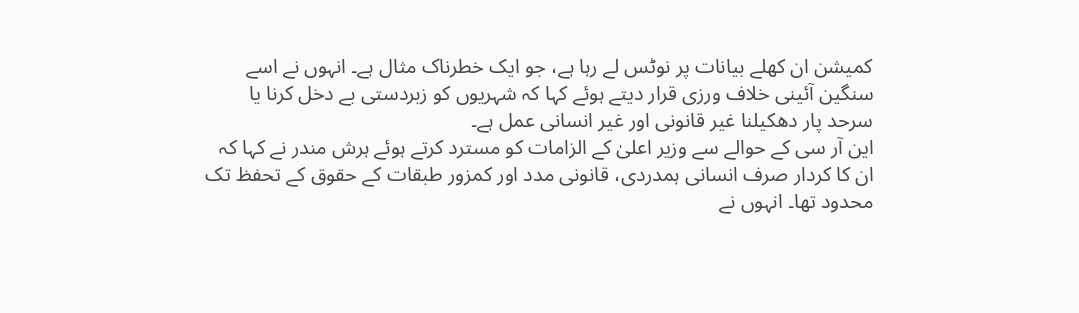کمیشن ان کھلے بیانات پر نوٹس لے رہا ہے، جو ایک خطرناک مثال ہے۔ انہوں نے اسے سنگین آئینی خلاف ورزی قرار دیتے ہوئے کہا کہ شہریوں کو زبردستی بے دخل کرنا یا سرحد پار دھکیلنا غیر قانونی اور غیر انسانی عمل ہے۔
این آر سی کے حوالے سے وزیر اعلیٰ کے الزامات کو مسترد کرتے ہوئے ہرش مندر نے کہا کہ ان کا کردار صرف انسانی ہمدردی، قانونی مدد اور کمزور طبقات کے حقوق کے تحفظ تک محدود تھا۔ انہوں نے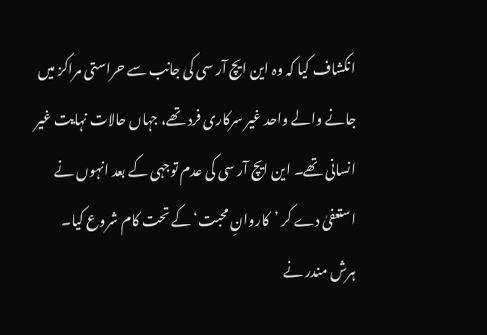انکشاف کیا کہ وہ این ایچ آر سی کی جانب سے حراستی مراکز میں جانے والے واحد غیر سرکاری فرد تھے، جہاں حالات نہایت غیر انسانی تھے۔ این ایچ آر سی کی عدم توجہی کے بعد انہوں نے استعفیٰ دے کر ’کاروانِ محبت‘ کے تحت کام شروع کیا۔
ہرش مندر نے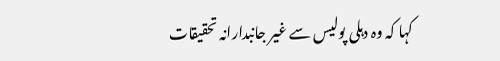کہا کہ وہ دہلی پولیس سے غیر جانبدارانہ تحقیقات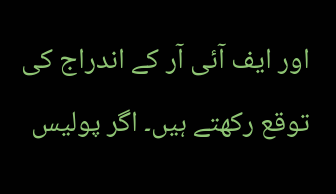اور ایف آئی آر کے اندراج کی توقع رکھتے ہیں۔ اگر پولیس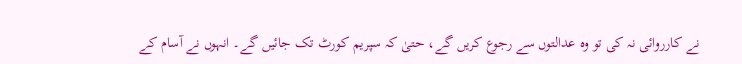نے کارروائی نہ کی تو وہ عدالتوں سے رجوع کریں گے، حتیٰ کہ سپریم کورٹ تک جائیں گے۔ انہوں نے آسام کے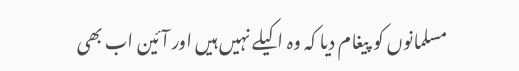مسلمانوں کو پیغام دیا کہ وہ اکیلے نہیں ہیں اور آئین اب بھی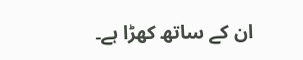ان کے ساتھ کھڑا ہے۔